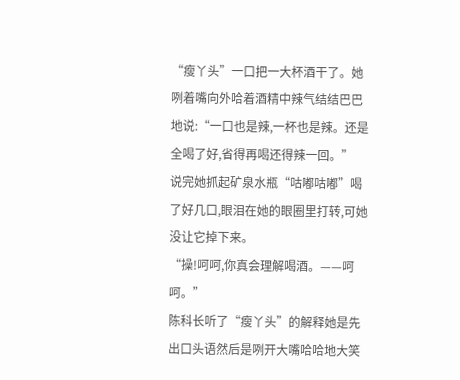“瘦丫头”一口把一大杯酒干了。她咧着嘴向外哈着酒精中辣气结结巴巴地说:“一口也是辣,一杯也是辣。还是全喝了好,省得再喝还得辣一回。”
说完她抓起矿泉水瓶“咕嘟咕嘟”喝了好几口,眼泪在她的眼圈里打转,可她没让它掉下来。
“操!呵呵,你真会理解喝酒。——呵呵。”
陈科长听了“瘦丫头”的解释她是先出口头语然后是咧开大嘴哈哈地大笑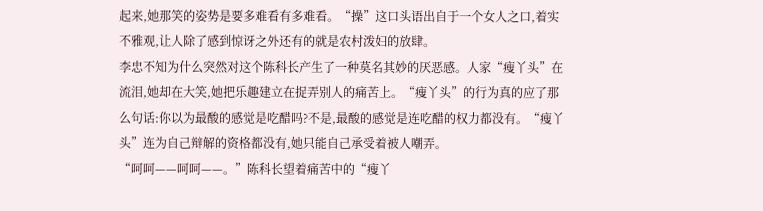起来,她那笑的姿势是要多难看有多难看。“操”这口头语出自于一个女人之口,着实不雅观,让人除了感到惊讶之外还有的就是农村泼妇的放肆。
李忠不知为什么突然对这个陈科长产生了一种莫名其妙的厌恶感。人家“瘦丫头”在流泪,她却在大笑,她把乐趣建立在捉弄别人的痛苦上。“瘦丫头”的行为真的应了那么句话:你以为最酸的感觉是吃醋吗?不是,最酸的感觉是连吃醋的权力都没有。“瘦丫头”连为自己辩解的资格都没有,她只能自己承受着被人嘲弄。
“呵呵——呵呵——。”陈科长望着痛苦中的“瘦丫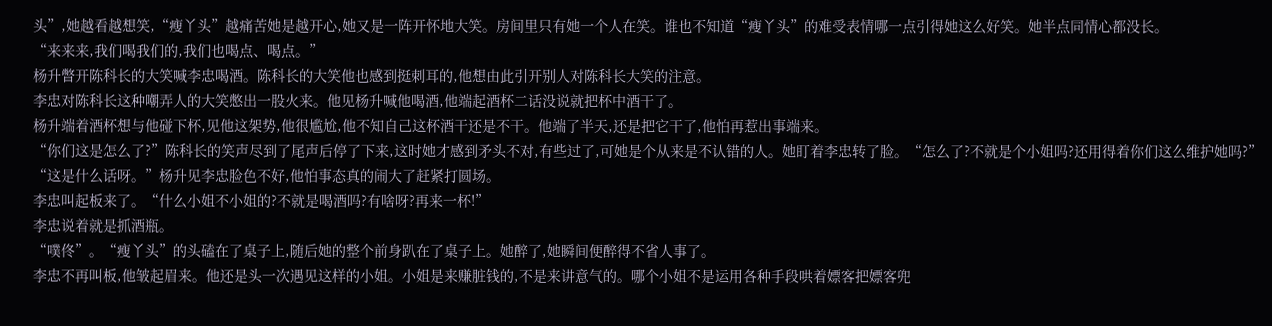头”,她越看越想笑,“瘦丫头”越痛苦她是越开心,她又是一阵开怀地大笑。房间里只有她一个人在笑。谁也不知道“瘦丫头”的难受表情哪一点引得她这么好笑。她半点同情心都没长。
“来来来,我们喝我们的,我们也喝点、喝点。”
杨升瞥开陈科长的大笑喊李忠喝酒。陈科长的大笑他也感到挺刺耳的,他想由此引开别人对陈科长大笑的注意。
李忠对陈科长这种嘲弄人的大笑憋出一股火来。他见杨升喊他喝酒,他端起酒杯二话没说就把杯中酒干了。
杨升端着酒杯想与他碰下杯,见他这架势,他很尴尬,他不知自己这杯酒干还是不干。他端了半天,还是把它干了,他怕再惹出事端来。
“你们这是怎么了?”陈科长的笑声尽到了尾声后停了下来,这时她才感到矛头不对,有些过了,可她是个从来是不认错的人。她盯着李忠转了脸。“怎么了?不就是个小姐吗?还用得着你们这么维护她吗?”
“这是什么话呀。”杨升见李忠脸色不好,他怕事态真的闹大了赶紧打圆场。
李忠叫起板来了。“什么小姐不小姐的?不就是喝酒吗?有啥呀?再来一杯!”
李忠说着就是抓酒瓶。
“噗佟”。“瘦丫头”的头磕在了桌子上,随后她的整个前身趴在了桌子上。她醉了,她瞬间便醉得不省人事了。
李忠不再叫板,他皱起眉来。他还是头一次遇见这样的小姐。小姐是来赚脏钱的,不是来讲意气的。哪个小姐不是运用各种手段哄着嫖客把嫖客兜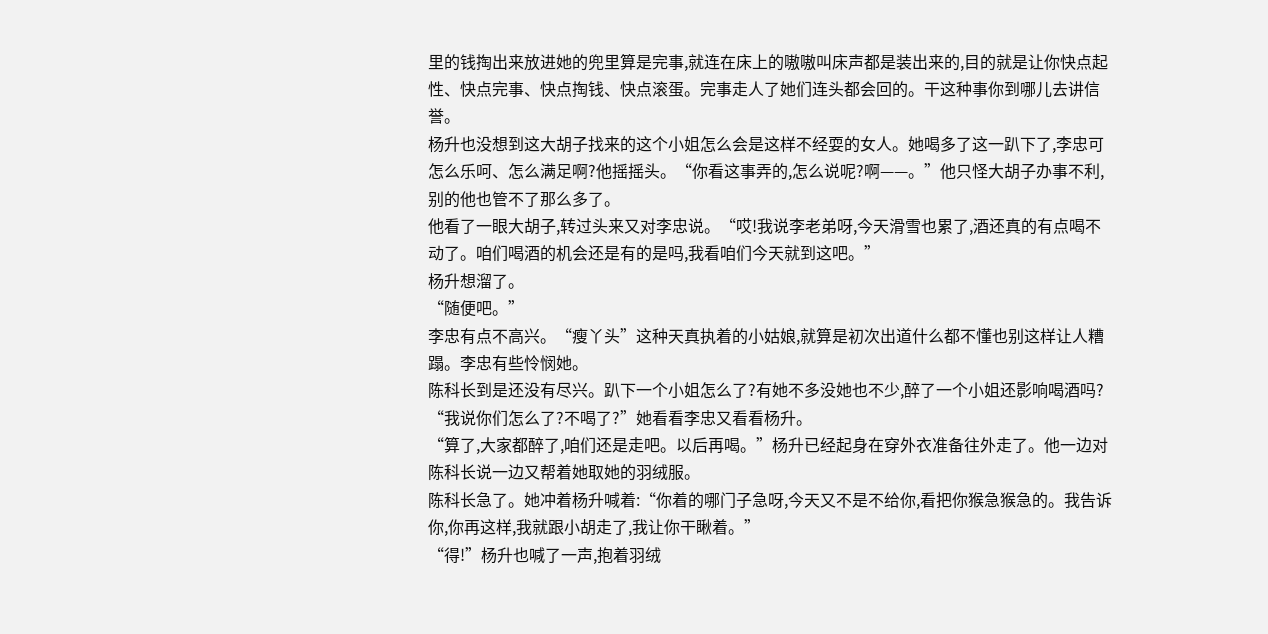里的钱掏出来放进她的兜里算是完事,就连在床上的嗷嗷叫床声都是装出来的,目的就是让你快点起性、快点完事、快点掏钱、快点滚蛋。完事走人了她们连头都会回的。干这种事你到哪儿去讲信誉。
杨升也没想到这大胡子找来的这个小姐怎么会是这样不经耍的女人。她喝多了这一趴下了,李忠可怎么乐呵、怎么满足啊?他摇摇头。“你看这事弄的,怎么说呢?啊——。”他只怪大胡子办事不利,别的他也管不了那么多了。
他看了一眼大胡子,转过头来又对李忠说。“哎!我说李老弟呀,今天滑雪也累了,酒还真的有点喝不动了。咱们喝酒的机会还是有的是吗,我看咱们今天就到这吧。”
杨升想溜了。
“随便吧。”
李忠有点不高兴。“瘦丫头”这种天真执着的小姑娘,就算是初次出道什么都不懂也别这样让人糟蹋。李忠有些怜悯她。
陈科长到是还没有尽兴。趴下一个小姐怎么了?有她不多没她也不少,醉了一个小姐还影响喝酒吗?
“我说你们怎么了?不喝了?”她看看李忠又看看杨升。
“算了,大家都醉了,咱们还是走吧。以后再喝。”杨升已经起身在穿外衣准备往外走了。他一边对陈科长说一边又帮着她取她的羽绒服。
陈科长急了。她冲着杨升喊着:“你着的哪门子急呀,今天又不是不给你,看把你猴急猴急的。我告诉你,你再这样,我就跟小胡走了,我让你干瞅着。”
“得!”杨升也喊了一声,抱着羽绒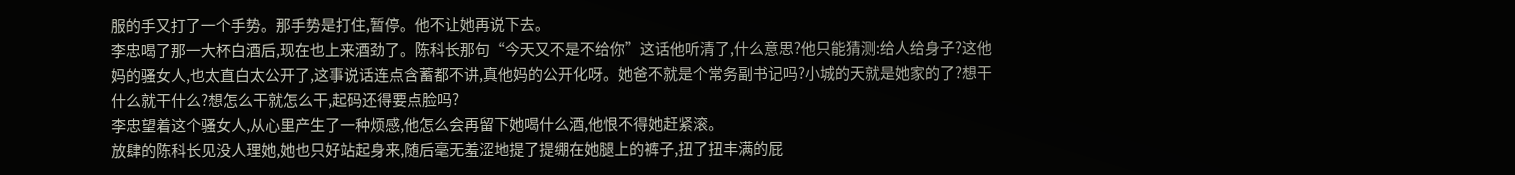服的手又打了一个手势。那手势是打住,暂停。他不让她再说下去。
李忠喝了那一大杯白酒后,现在也上来酒劲了。陈科长那句“今天又不是不给你”这话他听清了,什么意思?他只能猜测:给人给身子?这他妈的骚女人,也太直白太公开了,这事说话连点含蓄都不讲,真他妈的公开化呀。她爸不就是个常务副书记吗?小城的天就是她家的了?想干什么就干什么?想怎么干就怎么干,起码还得要点脸吗?
李忠望着这个骚女人,从心里产生了一种烦感,他怎么会再留下她喝什么酒,他恨不得她赶紧滚。
放肆的陈科长见没人理她,她也只好站起身来,随后毫无羞涩地提了提绷在她腿上的裤子,扭了扭丰满的屁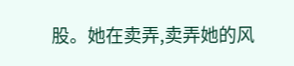股。她在卖弄,卖弄她的风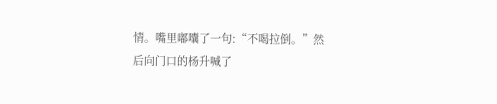情。嘴里嘟囔了一句:“不喝拉倒。”然后向门口的杨升喊了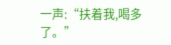一声:“扶着我,喝多了。”